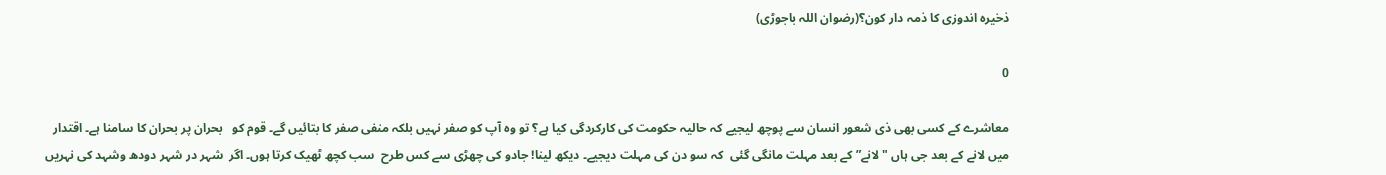ذخیرہ اندوزی کا ذمہ دار کون؟(رضوان اللہ باجوڑی)

0

معاشرے کے کسی بھی ذی شعور انسان سے پوچھ لیجیے کہ حالیہ حکومت کی کارکردگی کیا ہے؟ تو وہ آپ کو صفر نہیں بلکہ منفی صفر کا بتائیں گے۔ قوم کو   بحران پر بحران کا سامنا ہے۔ اقتدار میں لانے کے بعد جی ہاں "لانے” کے بعد مہلت مانگی گئی  کہ سو دن کی مہلت دیجیے۔ دیکھ لینا! جادو کی چھڑی سے کس طرح  سب کچھ ٹھیک کرتا ہوں۔ اگر  شہر در شہر دودھ وشہد کی نہریں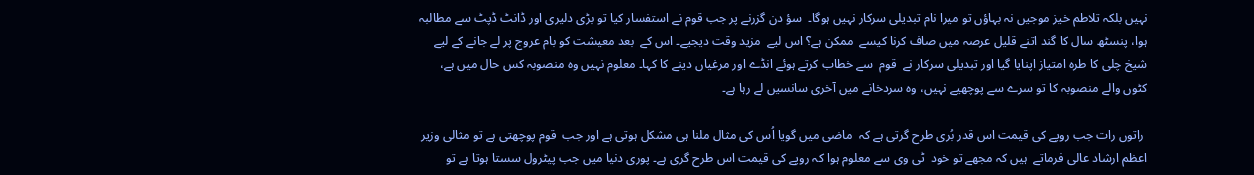نہیں بلکہ تلاطم خیز موجیں نہ بہاؤں تو میرا نام تبدیلی سرکار نہیں ہوگا۔  سؤ دن گزرنے پر جب قوم نے استفسار کیا تو بڑی دلیری اور ڈانٹ ڈپٹ سے مطالبہ ہوا، پنسٹھ سال کا گند اتنے قلیل عرصہ میں صاف کرنا کیسے  ممکن ہے؟ اس لیے  مزید وقت دیجیے۔ اس کے  بعد معیشت کو بام عروج پر لے جانے کے لیے شیخ چلی کا طرہ امتیاز اپنایا گیا اور تبدیلی سرکار نے  قوم  سے خطاب کرتے ہوئے انڈے اور مرغیاں دینے کا کہا۔ معلوم نہیں وہ منصوبہ کس حال میں ہے، کٹوں والے منصوبہ کا تو سرے سے پوچھیے نہیں، وہ سردخانے میں آخری سانسیں لے رہا ہے۔

 راتوں رات جب روپے کی قیمت اس قدر بُری طرح گرتی ہے کہ  ماضی میں گویا اُس کی مثال ملنا ہی مشکل ہوتی ہے اور جب  قوم پوچھتی ہے تو مثالی وزیر اعظم ارشاد عالی فرماتے  ہیں کہ مجھے تو خود  ٹی وی سے معلوم ہوا کہ روپے کی قیمت اس طرح گری ہے۔ پوری دنیا میں جب پیٹرول سستا ہوتا ہے تو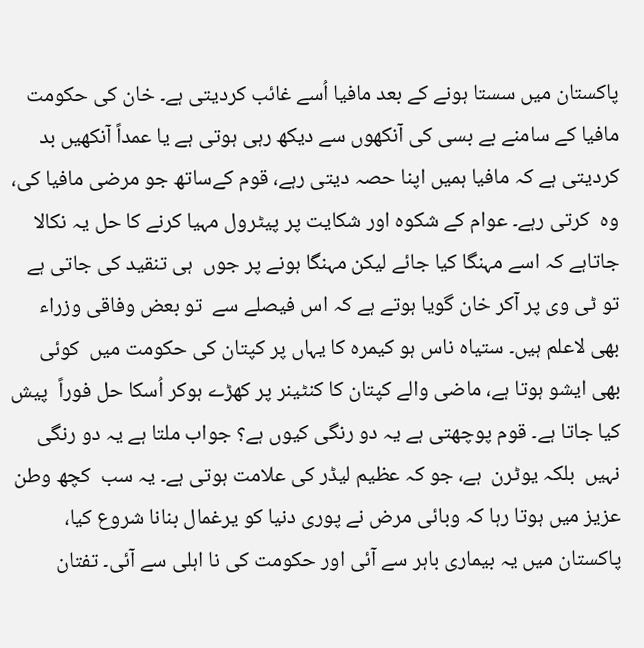پاکستان میں سستا ہونے کے بعد مافیا اُسے غائب کردیتی ہے۔ خان کی حکومت مافیا کے سامنے بے بسی کی آنکھوں سے دیکھ رہی ہوتی ہے یا عمداً آنکھیں بد کردیتی ہے کہ مافیا ہمیں اپنا حصہ دیتی رہے، قوم کےساتھ جو مرضی مافیا کی، وہ  کرتی رہے۔ عوام کے شکوہ اور شکایت پر پیٹرول مہیا کرنے کا حل یہ نکالا جاتاہے کہ اسے مہنگا کیا جائے لیکن مہنگا ہونے پر جوں  ہی تنقید کی جاتی ہے تو ٹی وی پر آکر خان گویا ہوتے ہے کہ اس فیصلے سے  تو بعض وفاقی وزراء  بھی لاعلم ہیں۔ ستیاہ ناس ہو کیمرہ کا یہاں پر کپتان کی حکومت میں  کوئی بھی ایشو ہوتا ہے، ماضی والے کپتان کا کنٹینر پر کھڑے ہوکر اُسکا حل فوراً  پیش کیا جاتا ہے۔ قوم پوچھتی ہے یہ دو رنگی کیوں ہے؟ جواب ملتا ہے یہ دو رنگی نہیں  بلکہ یوٹرن  ہے، جو کہ عظیم لیڈر کی علامت ہوتی ہے۔ یہ سب  کچھ وطن عزیز میں ہوتا رہا کہ وبائی مرض نے پوری دنیا کو یرغمال بنانا شروع کیا، پاکستان میں یہ بیماری باہر سے آئی اور حکومت کی نا اہلی سے آئی۔ تفتان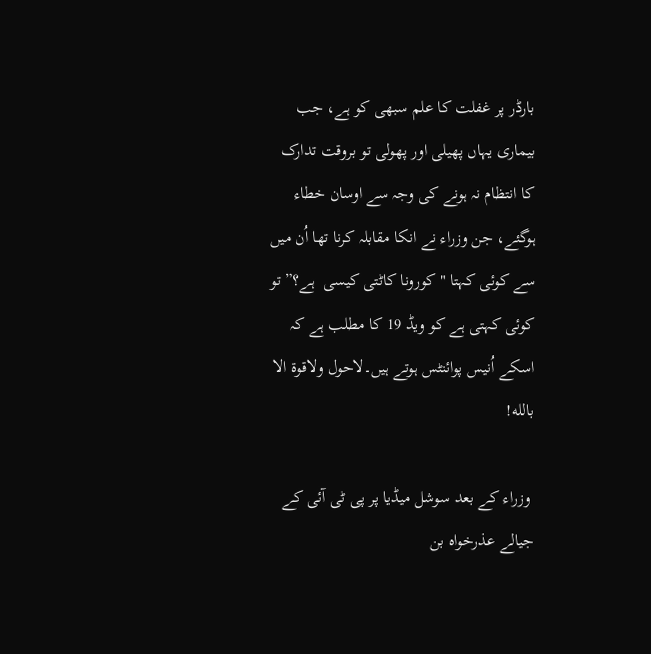بارڈر پر غفلت کا علم سبھی کو ہے، جب بیماری یہاں پھیلی اور پھولی تو بروقت تدارک کا انتظام نہ ہونے کی وجہ سے اوسان خطاء ہوگئے، جن وزراء نے انکا مقابلہ کرنا تھا اُن میں سے کوئی کہتا "کورونا کاٹتی کیسی  ہے؟”تو کوئی کہتی ہے کو ویڈ 19 کا مطلب ہے کہ اسکے اُنیس پوائنٹس ہوتے ہیں۔لاحول ولاقوة الا بالله!

 وزراء کے بعد سوشل میڈیا پر پی ٹی آئی کے جیالے عذرخواہ بن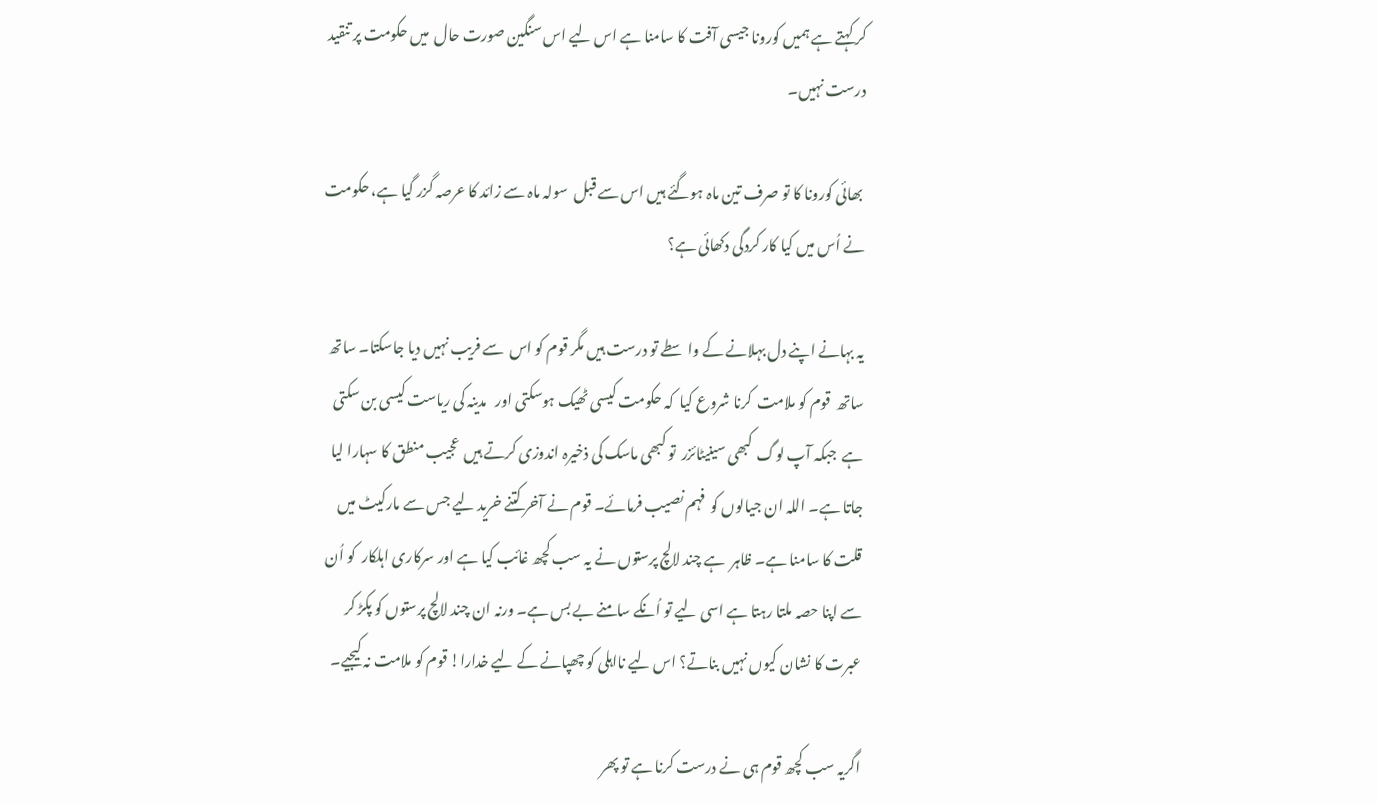کر کہتے ہے ہمیں کورونا جیسی آفت کا سامنا ہے اس لیے اس سنگین صورت حال  میں حکومت پر تنقید درست نہیں۔

 بھائی کورونا کا تو صرف تین ماہ ہوگئے ہیں اس سے قبل  سولہ ماہ سے زائد کا عرصہ گزر گیا ہے، حکومت نے اُس میں کیا کار کردگی دکھائی ہے؟

یہ بہانے اپنے دل بہلانے کے واسطے تو درست ہیں مگر قوم کو اس  سے فریب نہیں دیا جاسکتا۔ ساتھ ساتھ  قوم کو ملامت  کرنا شروع کیا  کہ حکومت کیسی ٹھیک ہوسکتی اور   مدینہ کی ریاست کیسی بن سکتی ہے  جبکہ آپ لوگ  کبھی سینیٹائزر  تو کبھی ماسک کی ذخیرہ اندوزی کرتے ہیں  عجیب منطق کا سہارا لیا جاتا ہے۔ اللہ ان جیالوں کو  فہم نصیب فرمائے۔ قوم نے آخر کتنے خرید لیے جس سے مارکیٹ میں قلت کا سامنا ہے۔ ظاہر  ہے چند لالچ پرستوں نے یہ سب کچھ غائب کیا ہے اور سرکاری اہلکار  کو اُن  سے اپنا حصہ ملتا رہتا ہے اسی لیے تو اُنکے سامنے بے بس ہے۔ ورنہ ان چند لالچ پرستوں کو پکڑ کر عبرت کا نشان کیوں نہیں بناتے؟ اس لیے نااہلی کو چھپانے کے لیے خدارا! قوم کو ملامت نہ کیجیے۔

اگریہ سب کچھ قوم ہی نے درست کرنا ہے تو پھر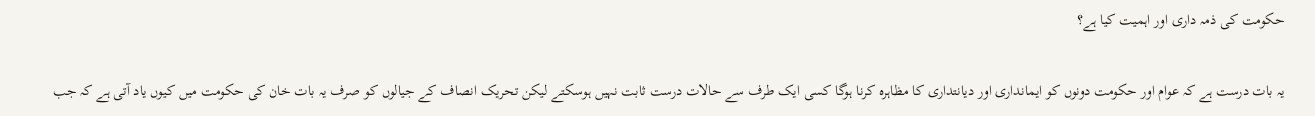حکومت کی ذمہ داری اور اہمیت کیا ہے؟

یہ بات درست ہے کہ عوام اور حکومت دونوں کو ایمانداری اور دیانتداری کا مظاہرہ کرنا ہوگا کسی ایک طرف سے حالات درست ثابت نہیں ہوسکتے لیکن تحریک انصاف کے جیالوں کو صرف یہ بات خان کی حکومت میں کیوں یاد آتی ہے کہ جب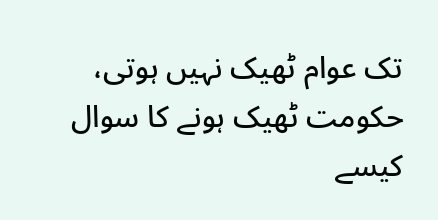تک عوام ٹھیک نہیں ہوتی، حکومت ٹھیک ہونے کا سوال کیسے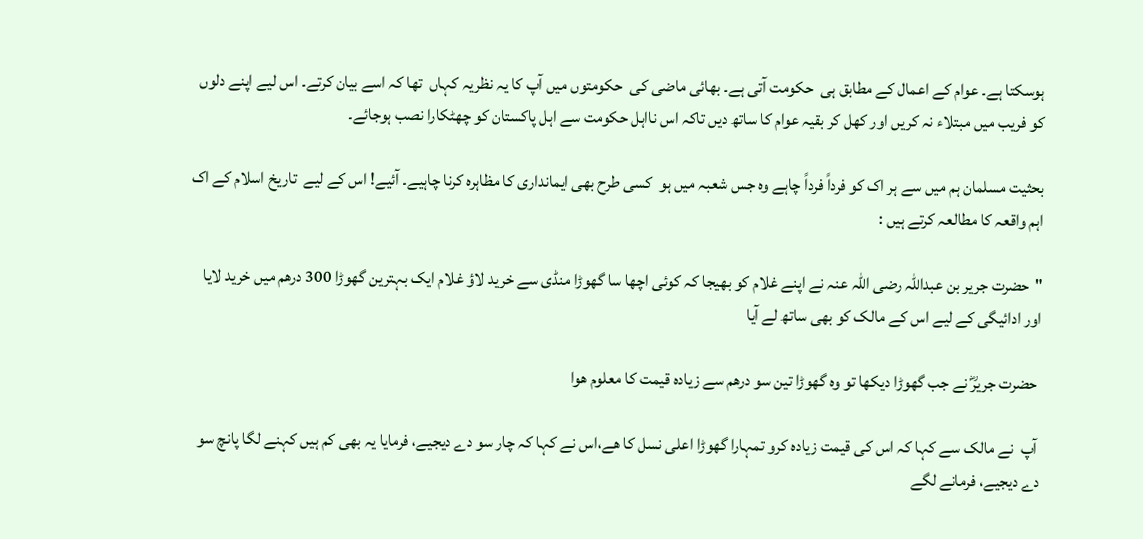ہوسکتا ہے۔ عوام کے اعمال کے مطابق ہی  حکومت آتی ہے۔ بھائی ماضی کی  حکومتوں میں آپ کا یہ نظریہ کہاں  تھا کہ اسے بیان کرتے۔ اس لیے اپنے دلوں کو فریب میں مبتلاء نہ کریں اور کھل کر بقیہ عوام کا ساتھ دیں تاکہ اس نااہل حکومت سے اہل پاکستان کو چھٹکارا نصب ہوجائے۔

بحثیت مسلمان ہم میں سے ہر اک کو فرداً فرداً چاہے وہ جس شعبہ میں ہو  کسی طرح بھی ایمانداری کا مظاہرہ کرنا چاہیے۔ آئیے! اس کے لیے  تاریخ اسلام کے اک اہم واقعہ کا مطالعہ کرتے ہیں :

"حضرت جریر بن عبداللہ رضی اللہ عنہ نے اپنے غلام کو بھیجا کہ کوئی اچھا سا گھوڑا منڈی سے خرید لاؤ غلام ایک بہترین گھوڑا 300 درھم میں خرید لایا اور ادائیگی کے لیے اس کے مالک کو بھی ساتھ لے آیا

 حضرت جریرؓ نے جب گھوڑا دیکھا تو وہ گھوڑا تین سو درھم سے زیادہ قیمت کا معلوم ھوا

 آپ  نے مالک سے کہا کہ اس کی قیمت زیادہ کرو تمہارا گھوڑا اعلی نسل کا ھے،اس نے کہا کہ چار سو دے دیجیے، فرمایا یہ بھی کم ہیں کہنے لگا پانچ سو دے دیجیے، فرمانے لگے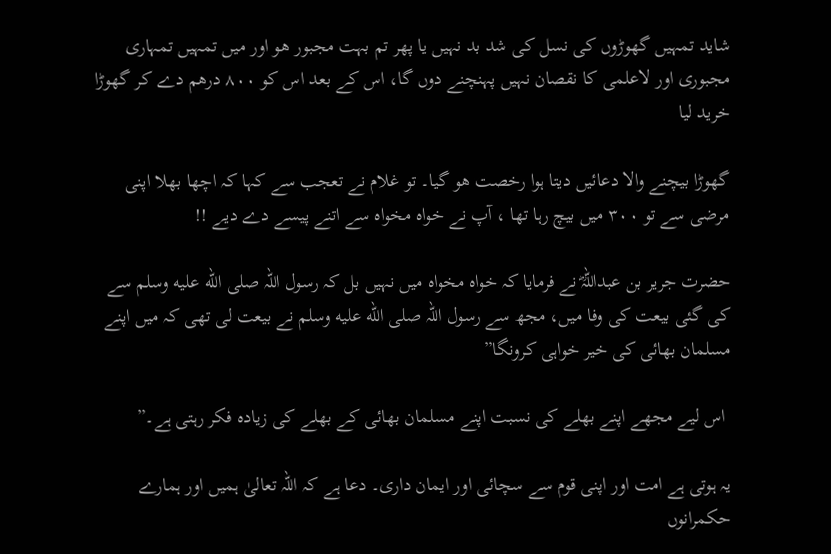شاید تمہیں گھوڑوں کی نسل کی شد بد نہیں یا پھر تم بہت مجبور ھو اور میں تمہیں تمہاری مجبوری اور لاعلمی کا نقصان نہیں پہنچنے دوں گا، اس کے بعد اس کو ۸۰۰ درھم دے کر گھوڑا خرید لیا

گھوڑا بیچنے والا دعائیں دیتا ہوا رخصت ھو گیا۔ تو غلام نے تعجب سے کہا کہ اچھا بھلا اپنی مرضی سے تو ۳۰۰ میں بیچ رہا تھا ، آپ نے خواہ مخواہ سے اتنے پیسے دے دیے !!

حضرت جریر بن عبداللہؓ نے فرمایا کہ خواہ مخواہ میں نہیں بل کہ رسول اللہ صلى الله عليه وسلم سے کی گئی بیعت کی وفا میں، مجھ سے رسول اللہ صلى الله عليه وسلم نے بیعت لی تھی کہ میں اپنے مسلمان بھائی کی خیر خواہی کرونگا”

 اس لیے مجھے اپنے بھلے کی نسبت اپنے مسلمان بھائی کے بھلے کی زیادہ فکر رہتی ہے۔”

یہ ہوتی ہے امت اور اپنی قوم سے سچائی اور ایمان داری۔ دعا ہے کہ اللہ تعالیٰ ہمیں اور ہمارے حکمرانوں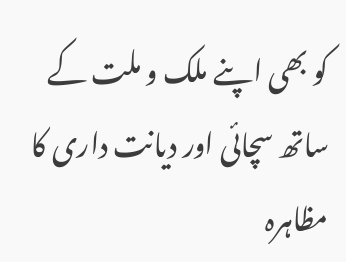کو بھی اپنے ملک و ملت کے ساتھ سچائی اور دیانت داری کا مظاہرہ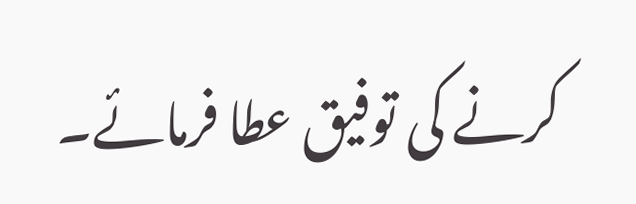کرنے کی توفیق عطا فرمائے۔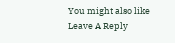You might also like
Leave A Reply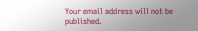Your email address will not be published.